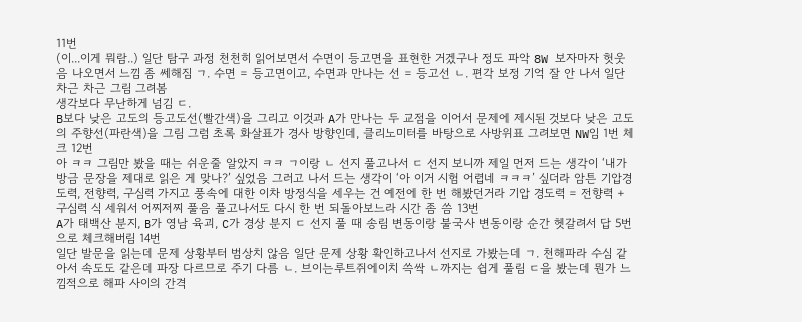11번
(이...이게 뭐람..) 일단 탐구 과정 천천히 읽어보면서 수면이 등고면을 표현한 거겠구나 정도 파악 8W 보자마자 헛웃음 나오면서 느낌 좀 쎄해짐 ㄱ. 수면 = 등고면이고, 수면과 만나는 선 = 등고선 ㄴ. 편각 보정 기억 잘 안 나서 일단 차근 차근 그림 그려봄
생각보다 무난하게 넘김 ㄷ.
B보다 낮은 고도의 등고도선(빨간색)을 그리고 이것과 A가 만나는 두 교점을 이어서 문제에 제시된 것보다 낮은 고도의 주향선(파란색)을 그림 그럼 초록 화살표가 경사 방향인데, 클리노미터를 바탕으로 사방위표 그려보면 NW임 1번 체크 12번
아 ㅋㅋ 그림만 봤을 때는 쉬운줄 알았지 ㅋㅋ ㄱ이랑 ㄴ 선지 풀고나서 ㄷ 선지 보니까 제일 먼저 드는 생각이 ‘내가 방금 문장을 제대로 읽은 게 맞나?’ 싶었음 그러고 나서 드는 생각이 ‘아 이거 시험 어렵네 ㅋㅋㅋ’ 싶더라 암튼 기압경도력, 전향력, 구심력 가지고 풍속에 대한 이차 방정식을 세우는 건 예전에 한 번 해봤던거라 기압 경도력 = 전향력 + 구심력 식 세워서 어찌저찌 풀음 풀고나서도 다시 한 번 되돌아보느라 시간 좀 씀 13번
A가 태백산 분지, B가 영남 육괴, C가 경상 분지 ㄷ 선지 풀 때 송림 변동이랑 불국사 변동이랑 순간 헷갈려서 답 5번으로 체크해버림 14번
일단 발문을 읽는데 문제 상황부터 범상치 않음 일단 문제 상황 확인하고나서 선지로 가봤는데 ㄱ. 천해파라 수심 같아서 속도도 같은데 파장 다르므로 주기 다름 ㄴ. 브이는루트쥐에이치 쓱싹 ㄴ까지는 쉽게 풀림 ㄷ을 봤는데 뭔가 느낌적으로 해파 사이의 간격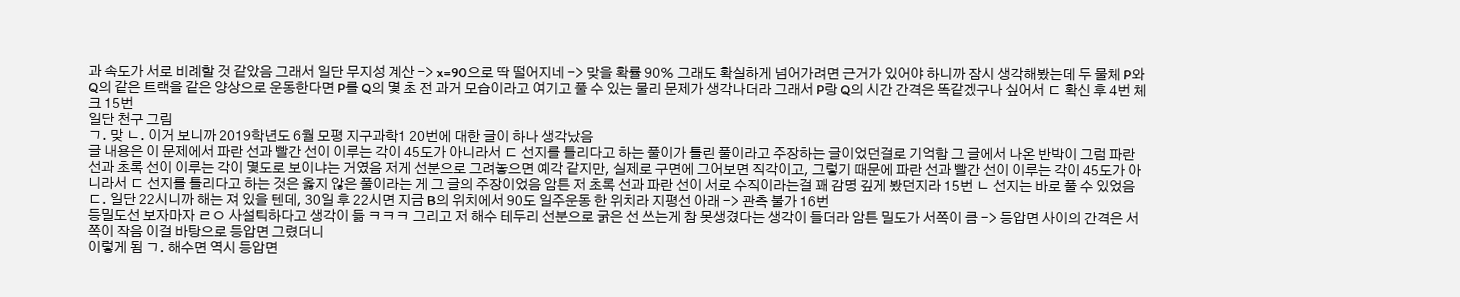과 속도가 서로 비례할 것 같았음 그래서 일단 무지성 계산 -> x=90으로 딱 떨어지네 -> 맞을 확률 90% 그래도 확실하게 넘어가려면 근거가 있어야 하니까 잠시 생각해봤는데 두 물체 P와 Q의 같은 트랙을 같은 양상으로 운동한다면 P를 Q의 몇 초 전 과거 모습이라고 여기고 풀 수 있는 물리 문제가 생각나더라 그래서 P랑 Q의 시간 간격은 똑같겠구나 싶어서 ㄷ 확신 후 4번 체크 15번
일단 천구 그림
ㄱ. 맞 ㄴ. 이거 보니까 2019학년도 6월 모평 지구과학1 20번에 대한 글이 하나 생각났음
글 내용은 이 문제에서 파란 선과 빨간 선이 이루는 각이 45도가 아니라서 ㄷ 선지를 틀리다고 하는 풀이가 틀린 풀이라고 주장하는 글이었던걸로 기억함 그 글에서 나온 반박이 그럼 파란 선과 초록 선이 이루는 각이 몇도로 보이냐는 거였음 저게 선분으로 그려놓으면 예각 같지만, 실제로 구면에 그어보면 직각이고, 그렇기 때문에 파란 선과 빨간 선이 이루는 각이 45도가 아니라서 ㄷ 선지를 틀리다고 하는 것은 옳지 않은 풀이라는 게 그 글의 주장이었음 암튼 저 초록 선과 파란 선이 서로 수직이라는걸 꽤 감명 깊게 봤던지라 15번 ㄴ 선지는 바로 풀 수 있었음 ㄷ. 일단 22시니까 해는 져 있을 텐데, 30일 후 22시면 지금 B의 위치에서 90도 일주운동 한 위치라 지평선 아래 -> 관측 불가 16번
등밀도선 보자마자 ㄹㅇ 사설틱하다고 생각이 듦 ㅋㅋㅋ 그리고 저 해수 테두리 선분으로 굵은 선 쓰는게 참 못생겼다는 생각이 들더라 암튼 밀도가 서쪽이 큼 -> 등압면 사이의 간격은 서쪽이 작음 이걸 바탕으로 등압면 그렸더니
이렇게 됨 ㄱ. 해수면 역시 등압면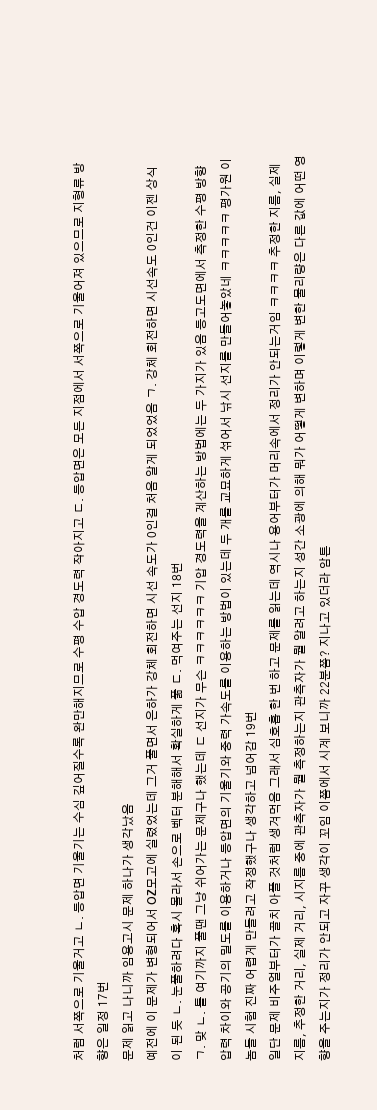처럼 서쪽으로 기울거고 ㄴ. 등압면 기울기는 수심 깊어질수록 완만해지므로 수평 수압 경도력 작아지고 ㄷ. 등압면은 모든 지점에서 서쪽으로 기울어져 있으므로 지형류 방향은 일정 17번
문제 읽고 나니까 임용고시 문제 하나가 생각났음
예전에 이 문제가 변형되어서 OZ모고에 실렸었는데 그거 풀면서 은하가 강체 회전하면 시선 속도가 0인걸 처음 알게 되었었음 ㄱ. 강체 회전하면 시선속도 0인건 이젠 상식이 된 듯 ㄴ. 눈풀하려다 혹시 몰라서 손으로 벡터 분해해서 확실하게 풂 ㄷ. 먹여주는 선지 18번
ㄱ. 맞 ㄴ. 틀 여기까지 풀땐 그냥 쉬어가는 문제구나 했는데 ㄷ 선지가 무슨 ㅋㅋㅋㅋㅋㅋ 기압 경도력을 계산하는 방법에는 두 가지가 있음 등고도면에서 측정한 수평 방향 압력 차이와 공기의 밀도를 이용하거나 등압면의 기울기와 중력 가속도를 이용하는 방법이 있는데 두 개를 교묘하게 섞어서 낚시 선지를 만들어놓았네 ㅋㅋㅋㅋㅋ 평가원 이놈들 시험 진짜 어렵게 만들려고 작정했구나 생각하고 넘어감 19번
일단 문제 비주얼부터가 골치 아플 것처럼 생겨먹음 그래서 심호흡 한 번 하고 문제를 읽는데 역시나 용어부터가 머리속에서 정리가 안되는거임 ㅋㅋㅋㅋ 추정한 지름, 실제 지름, 추정한 거리, 실제 거리, 시지름 중에 관측자가 뭘 측정하는지 관측자가 뭘 알려고 하는지 성간 소광에 의해 뭐가 어떻게 변하며 이렇게 변한 물리량은 다른 값에 어떤 영향을 주는지가 정리가 안되고 자꾸 생각이 꼬임 이쯤에서 시계 보니까 22분쯤? 지나고 있더라 암튼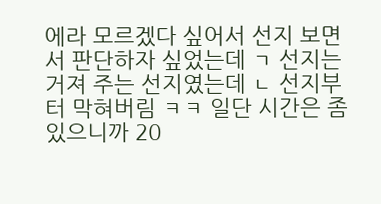에라 모르겠다 싶어서 선지 보면서 판단하자 싶었는데 ㄱ 선지는 거져 주는 선지였는데 ㄴ 선지부터 막혀버림 ㅋㅋ 일단 시간은 좀 있으니까 20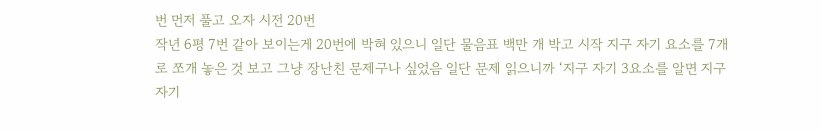번 먼저 풀고 오자 시전 20번
작년 6평 7번 같아 보이는게 20번에 박혀 있으니 일단 물음표 백만 개 박고 시작 지구 자기 요소를 7개로 쪼개 놓은 것 보고 그냥 장난친 문제구나 싶었음 일단 문제 읽으니까 ‘지구 자기 3요소를 알면 지구 자기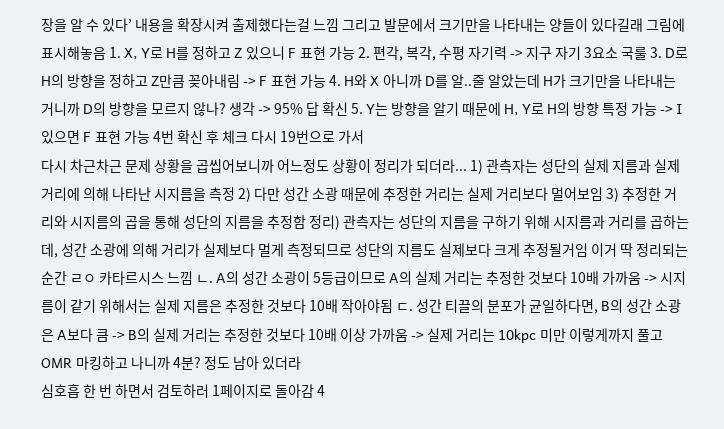장을 알 수 있다’ 내용을 확장시켜 출제했다는걸 느낌 그리고 발문에서 크기만을 나타내는 양들이 있다길래 그림에 표시해놓음 1. X, Y로 H를 정하고 Z 있으니 F 표현 가능 2. 편각, 복각, 수평 자기력 -> 지구 자기 3요소 국룰 3. D로 H의 방향을 정하고 Z만큼 꽂아내림 -> F 표현 가능 4. H와 X 아니까 D를 알..줄 알았는데 H가 크기만을 나타내는 거니까 D의 방향을 모르지 않나? 생각 -> 95% 답 확신 5. Y는 방향을 알기 때문에 H, Y로 H의 방향 특정 가능 -> I 있으면 F 표현 가능 4번 확신 후 체크 다시 19번으로 가서
다시 차근차근 문제 상황을 곱씹어보니까 어느정도 상황이 정리가 되더라... 1) 관측자는 성단의 실제 지름과 실제 거리에 의해 나타난 시지름을 측정 2) 다만 성간 소광 때문에 추정한 거리는 실제 거리보다 멀어보임 3) 추정한 거리와 시지름의 곱을 통해 성단의 지름을 추정함 정리) 관측자는 성단의 지름을 구하기 위해 시지름과 거리를 곱하는데, 성간 소광에 의해 거리가 실제보다 멀게 측정되므로 성단의 지름도 실제보다 크게 추정될거임 이거 딱 정리되는 순간 ㄹㅇ 카타르시스 느낌 ㄴ. A의 성간 소광이 5등급이므로 A의 실제 거리는 추정한 것보다 10배 가까움 -> 시지름이 같기 위해서는 실제 지름은 추정한 것보다 10배 작아야됨 ㄷ. 성간 티끌의 분포가 균일하다면, B의 성간 소광은 A보다 큼 -> B의 실제 거리는 추정한 것보다 10배 이상 가까움 -> 실제 거리는 10kpc 미만 이렇게까지 풀고 OMR 마킹하고 나니까 4분? 정도 남아 있더라
심호흡 한 번 하면서 검토하러 1페이지로 돌아감 4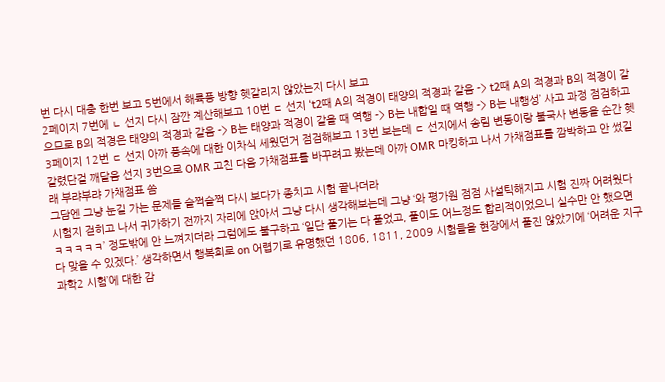번 다시 대충 한번 보고 5번에서 해륙풍 방향 헷갈리지 않았는지 다시 보고
2페이지 7번에 ㄴ 선지 다시 잠깐 계산해보고 10번 ㄷ 선지 ‘t2때 A의 적경이 태양의 적경과 같음 -> t2때 A의 적경과 B의 적경이 같으므로 B의 적경은 태양의 적경과 같음 -> B는 태양과 적경이 같을 때 역행 -> B는 내합일 때 역행 -> B는 내행성’ 사고 과정 점검하고
3페이지 12번 ㄷ 선지 아까 풍속에 대한 이차식 세웠던거 점검해보고 13번 보는데 ㄷ 선지에서 송림 변동이랑 불국사 변동을 순간 헷갈렸단걸 깨달음 선지 3번으로 OMR 고친 다음 가채점표를 바꾸려고 봤는데 아까 OMR 마킹하고 나서 가채점표를 깜박하고 안 썼길래 부랴부랴 가채점표 씀
그담엔 그냥 눈길 가는 문제들 슬쩍슬쩍 다시 보다가 종치고 시험 끝나더라
시험지 걷히고 나서 귀가하기 전까지 자리에 앉아서 그냥 다시 생각해보는데 그냥 ‘와 평가원 점점 사설틱해지고 시험 진짜 어려웠다 ㅋㅋㅋㅋㅋ’ 정도밖에 안 느껴지더라 그럼에도 불구하고 ‘일단 풀기는 다 풀었고, 풀이도 어느정도 합리적이었으니 실수만 안 했으면 다 맞을 수 있겠다.’ 생각하면서 행복회로 on 어렵기로 유명했던 1806, 1811, 2009 시험들을 현장에서 풀진 않았기에 ‘어려운 지구과학2 시험’에 대한 감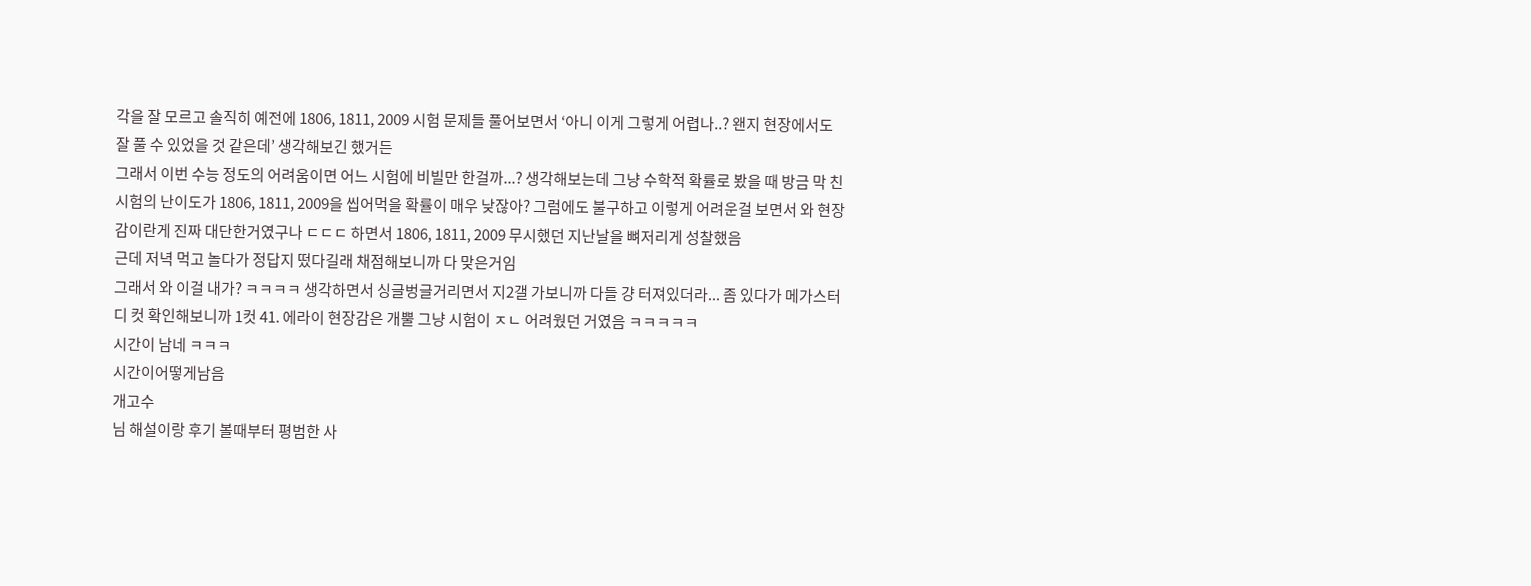각을 잘 모르고 솔직히 예전에 1806, 1811, 2009 시험 문제들 풀어보면서 ‘아니 이게 그렇게 어렵나..? 왠지 현장에서도 잘 풀 수 있었을 것 같은데’ 생각해보긴 했거든
그래서 이번 수능 정도의 어려움이면 어느 시험에 비빌만 한걸까...? 생각해보는데 그냥 수학적 확률로 봤을 때 방금 막 친 시험의 난이도가 1806, 1811, 2009을 씹어먹을 확률이 매우 낮잖아? 그럼에도 불구하고 이렇게 어려운걸 보면서 와 현장감이란게 진짜 대단한거였구나 ㄷㄷㄷ 하면서 1806, 1811, 2009 무시했던 지난날을 뼈저리게 성찰했음
근데 저녁 먹고 놀다가 정답지 떴다길래 채점해보니까 다 맞은거임
그래서 와 이걸 내가? ㅋㅋㅋㅋ 생각하면서 싱글벙글거리면서 지2갤 가보니까 다들 걍 터져있더라... 좀 있다가 메가스터디 컷 확인해보니까 1컷 41. 에라이 현장감은 개뿔 그냥 시험이 ㅈㄴ 어려웠던 거였음 ㅋㅋㅋㅋㅋ
시간이 남네 ㅋㅋㅋ
시간이어떻게남음
개고수
님 해설이랑 후기 볼때부터 평범한 사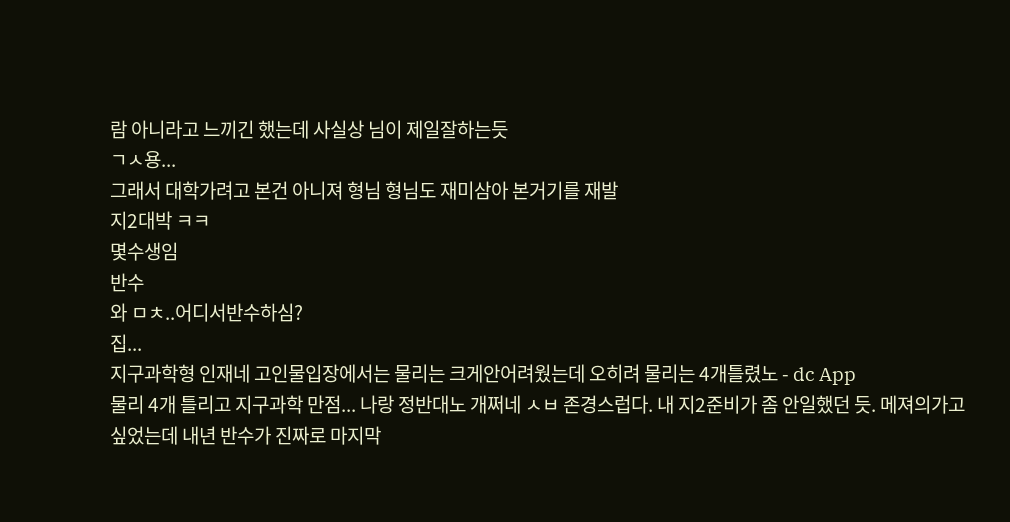람 아니라고 느끼긴 했는데 사실상 님이 제일잘하는듯
ㄱㅅ용...
그래서 대학가려고 본건 아니져 형님 형님도 재미삼아 본거기를 재발
지2대박 ㅋㅋ
몇수생임
반수
와 ㅁㅊ..어디서반수하심?
집...
지구과학형 인재네 고인물입장에서는 물리는 크게안어려웠는데 오히려 물리는 4개틀렸노 - dc App
물리 4개 틀리고 지구과학 만점... 나랑 정반대노 개쩌네 ㅅㅂ 존경스럽다. 내 지2준비가 좀 안일했던 듯. 메져의가고 싶었는데 내년 반수가 진짜로 마지막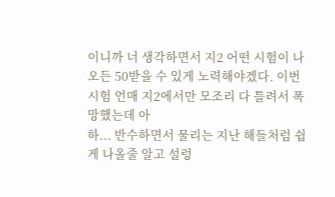이니까 너 생각하면서 지2 어떤 시험이 나오든 50받을 수 있게 노력해야겠다. 이번 시험 언매 지2에서만 모조리 다 틀려서 폭망했는데 아
하... 반수하면서 물리는 지난 해들처럼 쉽게 나올줄 알고 설렁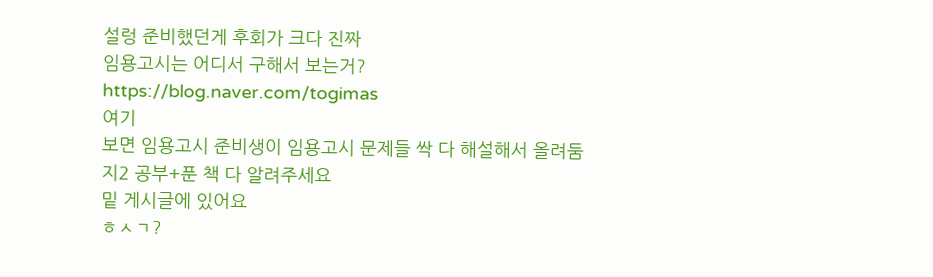설렁 준비했던게 후회가 크다 진짜
임용고시는 어디서 구해서 보는거?
https://blog.naver.com/togimas
여기
보면 임용고시 준비생이 임용고시 문제들 싹 다 해설해서 올려둠
지2 공부+푼 책 다 알려주세요
밑 게시글에 있어요
ㅎㅅㄱ?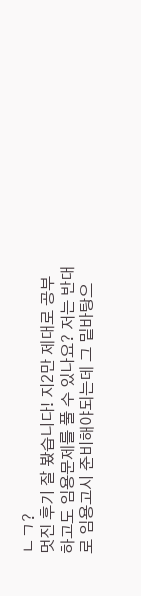ㄴㄱ?
멋진 후기 잘 봤습니다! 지2만 제대로 공부하고도 임용문제를 풀 수 있나요? 저는 반대로 임용고시 준비해야되는데 그 밑바탕으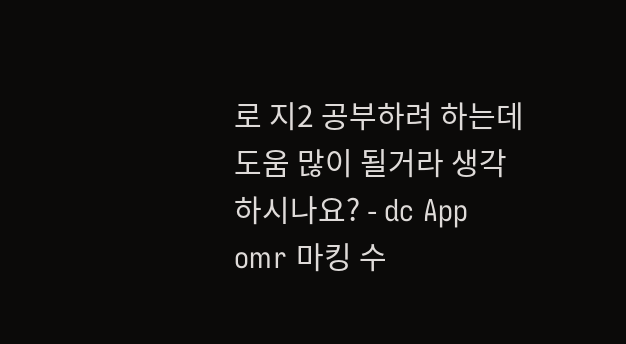로 지2 공부하려 하는데 도움 많이 될거라 생각하시나요? - dc App
omr 마킹 수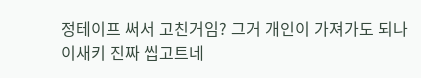정테이프 써서 고친거임? 그거 개인이 가져가도 되나
이새키 진짜 씹고트네